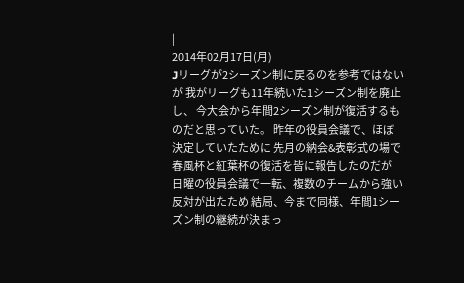|
2014年02月17日(月)
Jリーグが2シーズン制に戻るのを参考ではないが 我がリーグも11年続いた1シーズン制を廃止し、 今大会から年間2シーズン制が復活するものだと思っていた。 昨年の役員会議で、ほぼ決定していたために 先月の納会&表彰式の場で春風杯と紅葉杯の復活を皆に報告したのだが 日曜の役員会議で一転、複数のチームから強い反対が出たため 結局、今まで同様、年間1シーズン制の継続が決まっ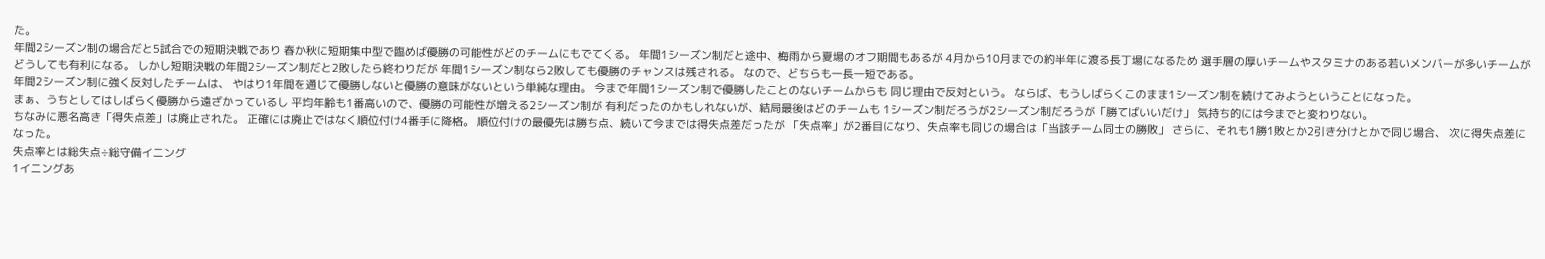た。
年間2シーズン制の場合だと5試合での短期決戦であり 春か秋に短期集中型で臨めば優勝の可能性がどのチームにもでてくる。 年間1シーズン制だと途中、梅雨から夏場のオフ期間もあるが 4月から10月までの約半年に渡る長丁場になるため 選手層の厚いチームやスタミナのある若いメンバーが多いチームが どうしても有利になる。 しかし短期決戦の年間2シーズン制だと2敗したら終わりだが 年間1シーズン制なら2敗しても優勝のチャンスは残される。 なので、どちらも一長一短である。
年間2シーズン制に強く反対したチームは、 やはり1年間を通じて優勝しないと優勝の意味がないという単純な理由。 今まで年間1シーズン制で優勝したことのないチームからも 同じ理由で反対という。 ならば、もうしばらくこのまま1シーズン制を続けてみようということになった。
まぁ、うちとしてはしばらく優勝から遠ざかっているし 平均年齢も1番高いので、優勝の可能性が増える2シーズン制が 有利だったのかもしれないが、結局最後はどのチームも 1シーズン制だろうが2シーズン制だろうが「勝てばいいだけ」 気持ち的には今までと変わりない。
ちなみに悪名高き「得失点差」は廃止された。 正確には廃止ではなく順位付け4番手に降格。 順位付けの最優先は勝ち点、続いて今までは得失点差だったが 「失点率」が2番目になり、失点率も同じの場合は「当該チーム同士の勝敗」 さらに、それも1勝1敗とか2引き分けとかで同じ場合、 次に得失点差になった。
失点率とは総失点÷総守備イニング
1イニングあ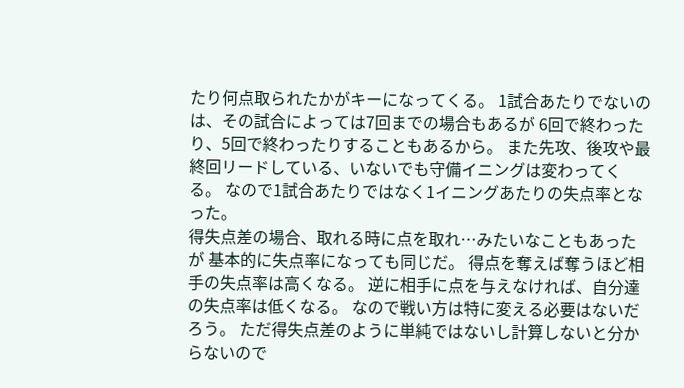たり何点取られたかがキーになってくる。 1試合あたりでないのは、その試合によっては7回までの場合もあるが 6回で終わったり、5回で終わったりすることもあるから。 また先攻、後攻や最終回リードしている、いないでも守備イニングは変わってくる。 なので1試合あたりではなく1イニングあたりの失点率となった。
得失点差の場合、取れる時に点を取れ…みたいなこともあったが 基本的に失点率になっても同じだ。 得点を奪えば奪うほど相手の失点率は高くなる。 逆に相手に点を与えなければ、自分達の失点率は低くなる。 なので戦い方は特に変える必要はないだろう。 ただ得失点差のように単純ではないし計算しないと分からないので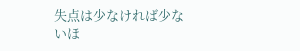失点は少なければ少ないほ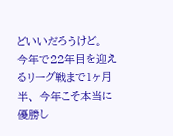どいいだろうけど。
今年で22年目を迎えるリーグ戦まで1ヶ月半、 今年こそ本当に優勝し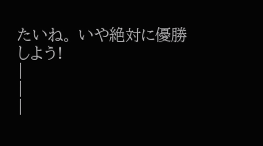たいね。 いや絶対に優勝しよう!
|
|
|